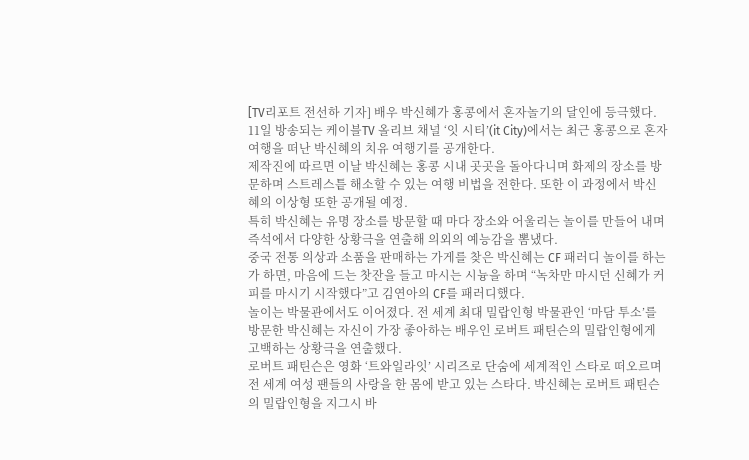[TV리포트 전선하 기자] 배우 박신혜가 홍콩에서 혼자놀기의 달인에 등극했다.
11일 방송되는 케이블TV 올리브 채널 ‘잇 시티’(it City)에서는 최근 홍콩으로 혼자 여행을 떠난 박신혜의 치유 여행기를 공개한다.
제작진에 따르면 이날 박신혜는 홍콩 시내 곳곳을 돌아다니며 화제의 장소를 방문하며 스트레스틑 해소할 수 있는 여행 비법을 전한다. 또한 이 과정에서 박신혜의 이상형 또한 공개될 예정.
특히 박신혜는 유명 장소를 방문할 때 마다 장소와 어울리는 놀이를 만들어 내며 즉석에서 다양한 상황극을 연출해 의외의 예능감을 뽐냈다.
중국 전통 의상과 소품을 판매하는 가게를 찾은 박신혜는 CF 패러디 놀이를 하는가 하면, 마음에 드는 찻잔을 들고 마시는 시늉을 하며 “녹차만 마시던 신혜가 커피를 마시기 시작했다”고 김연아의 CF를 패러디했다.
놀이는 박물관에서도 이어졌다. 전 세계 최대 밀랍인형 박물관인 ‘마담 투소’를 방문한 박신혜는 자신이 가장 좋아하는 배우인 로버트 패틴슨의 밀랍인형에게 고백하는 상황극을 연출했다.
로버트 패틴슨은 영화 ‘트와일라잇’ 시리즈로 단숨에 세계적인 스타로 떠오르며 전 세계 여성 팬들의 사랑을 한 몸에 받고 있는 스타다. 박신혜는 로버트 패틴슨의 밀랍인형을 지그시 바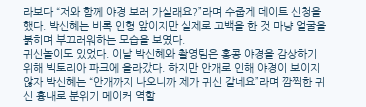라보다 “저와 함께 야경 보러 가실래요?”라며 수줍게 데이트 신청을 했다. 박신혜는 비록 인형 앞이지만 실제로 고백을 한 것 마냥 얼굴을 붉히며 부끄러워하는 모습을 보였다.
귀신놀이도 있었다. 이날 박신혜와 촬영팀은 홍콩 야경을 감상하기 위해 빅토리아 파크에 올라갔다. 하지만 안개로 인해 야경이 보이지 않자 박신혜는 “안개까지 나오니까 제가 귀신 같네요”라며 깜찍한 귀신 흉내로 분위기 메이커 역할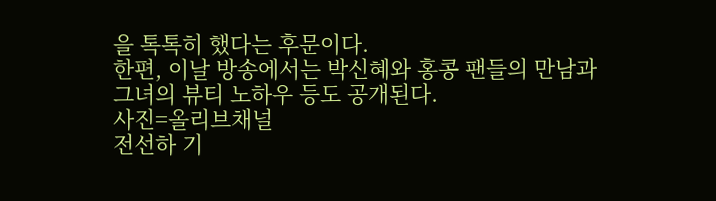을 톡톡히 했다는 후문이다.
한편, 이날 방송에서는 박신혜와 홍콩 팬들의 만남과 그녀의 뷰티 노하우 등도 공개된다.
사진=올리브채널
전선하 기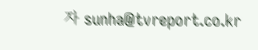자 sunha@tvreport.co.kr